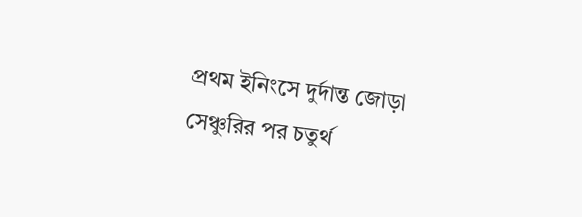প্রথম ইনিংসে দুর্দান্ত জোড়া সেঞ্চুরির পর চতুর্থ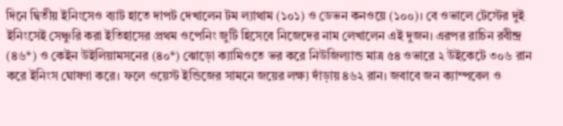দিনে দ্বিতীয় ইনিংসেও ব্যাট হাতে দাপট দেখালেন টম ল্যাথাম (১০১) ও ডেভন কনওয়ে (১০০)। বে ওভালে টেস্টের দুই ইনিংসেই সেঞ্চুরি করা ইতিহাসের প্রথম ওপেনিং জুটি হিসেবে নিজেদের নাম লেখালেন এই দুজন। এরপর রাচিন রবীন্দ্র (৪৬*) ও কেইন উইলিয়ামসনের (৪০*) ঝোড়ো ক্যামিওতে ভর করে নিউজিল্যান্ড মাত্র ৫৪ ওভারে ২ উইকেটে ৩০৬ রান করে ইনিংস ঘোষণা করে। ফলে ওয়েস্ট ইন্ডিজের সামনে জয়ের লক্ষ্য দাঁড়ায় ৪৬২ রান। জবাবে জন ক্যাম্পবেল ও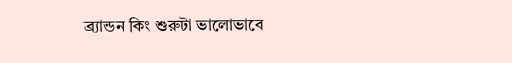ব্র্যান্ডন কিং শুরুটা ভালোভাবে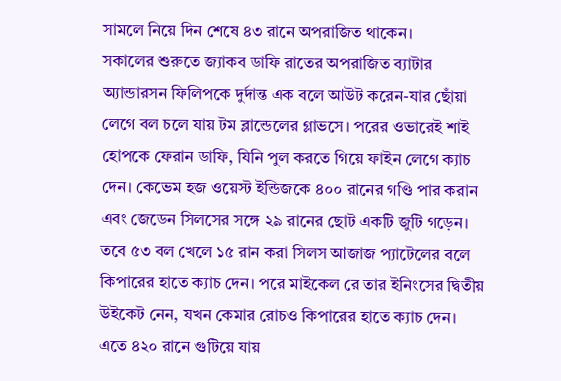সামলে নিয়ে দিন শেষে ৪৩ রানে অপরাজিত থাকেন।
সকালের শুরুতে জ্যাকব ডাফি রাতের অপরাজিত ব্যাটার অ্যান্ডারসন ফিলিপকে দুর্দান্ত এক বলে আউট করেন-যার ছোঁয়া লেগে বল চলে যায় টম ব্লান্ডেলের গ্লাভসে। পরের ওভারেই শাই হোপকে ফেরান ডাফি, যিনি পুল করতে গিয়ে ফাইন লেগে ক্যাচ দেন। কেভেম হজ ওয়েস্ট ইন্ডিজকে ৪০০ রানের গণ্ডি পার করান এবং জেডেন সিলসের সঙ্গে ২৯ রানের ছোট একটি জুটি গড়েন। তবে ৫৩ বল খেলে ১৫ রান করা সিলস আজাজ প্যাটেলের বলে কিপারের হাতে ক্যাচ দেন। পরে মাইকেল রে তার ইনিংসের দ্বিতীয় উইকেট নেন, যখন কেমার রোচও কিপারের হাতে ক্যাচ দেন। এতে ৪২০ রানে গুটিয়ে যায়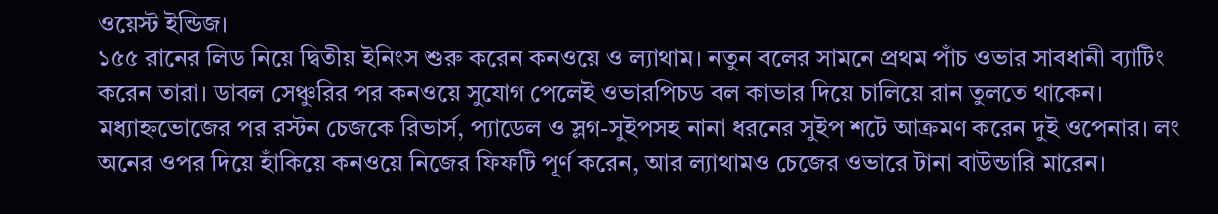ওয়েস্ট ইন্ডিজ।
১৫৫ রানের লিড নিয়ে দ্বিতীয় ইনিংস শুরু করেন কনওয়ে ও ল্যাথাম। নতুন বলের সামনে প্রথম পাঁচ ওভার সাবধানী ব্যাটিং করেন তারা। ডাবল সেঞ্চুরির পর কনওয়ে সুযোগ পেলেই ওভারপিচড বল কাভার দিয়ে চালিয়ে রান তুলতে থাকেন। মধ্যাহ্নভোজের পর রস্টন চেজকে রিভার্স, প্যাডেল ও স্লগ-সুইপসহ নানা ধরনের সুইপ শটে আক্রমণ করেন দুই ওপেনার। লং অনের ওপর দিয়ে হাঁকিয়ে কনওয়ে নিজের ফিফটি পূর্ণ করেন, আর ল্যাথামও চেজের ওভারে টানা বাউন্ডারি মারেন।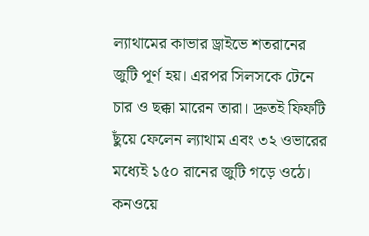ল্যাথামের কাভার ড্রাইভে শতরানের জুটি পূর্ণ হয়। এরপর সিলসকে টেনে চার ও ছক্কা মারেন তারা। দ্রুতই ফিফটি ছুঁয়ে ফেলেন ল্যাথাম এবং ৩২ ওভারের মধ্যেই ১৫০ রানের জুটি গড়ে ওঠে। কনওয়ে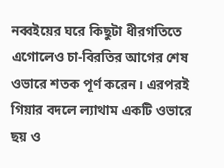নব্বইয়ের ঘরে কিছুটা ধীরগতিতে এগোলেও চা-বিরতির আগের শেষ ওভারে শতক পূর্ণ করেন। এরপরই গিয়ার বদলে ল্যাথাম একটি ওভারে ছয় ও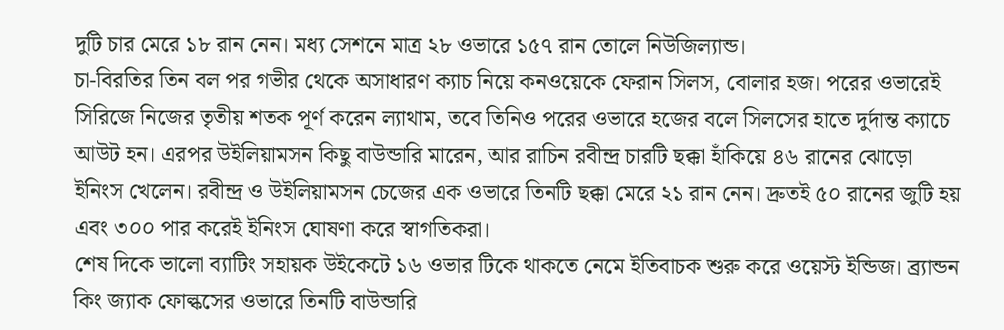দুটি চার মেরে ১৮ রান নেন। মধ্য সেশনে মাত্র ২৮ ওভারে ১৫৭ রান তোলে নিউজিল্যান্ড।
চা-বিরতির তিন বল পর গভীর থেকে অসাধারণ ক্যাচ নিয়ে কনওয়েকে ফেরান সিলস, বোলার হজ। পরের ওভারেই সিরিজে নিজের তৃতীয় শতক পূর্ণ করেন ল্যাথাম, তবে তিনিও পরের ওভারে হজের বলে সিলসের হাতে দুর্দান্ত ক্যাচে আউট হন। এরপর উইলিয়ামসন কিছু বাউন্ডারি মারেন, আর রাচিন রবীন্দ্র চারটি ছক্কা হাঁকিয়ে ৪৬ রানের ঝোড়ো ইনিংস খেলেন। রবীন্দ্র ও উইলিয়ামসন চেজের এক ওভারে তিনটি ছক্কা মেরে ২১ রান নেন। দ্রুতই ৫০ রানের জুটি হয় এবং ৩০০ পার করেই ইনিংস ঘোষণা করে স্বাগতিকরা।
শেষ দিকে ভালো ব্যাটিং সহায়ক উইকেটে ১৬ ওভার টিকে থাকতে নেমে ইতিবাচক শুরু করে ওয়েস্ট ইন্ডিজ। ব্র্যান্ডন কিং জ্যাক ফোল্কসের ওভারে তিনটি বাউন্ডারি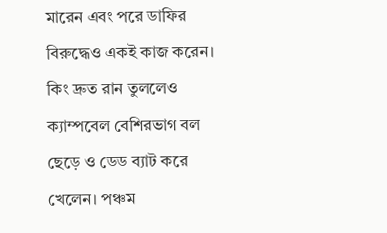মারেন এবং পরে ডাফির বিরুদ্ধেও একই কাজ করেন। কিং দ্রুত রান তুললেও ক্যাম্পবেল বেশিরভাগ বল ছেড়ে ও ডেড ব্যাট করে খেলেন। পঞ্চম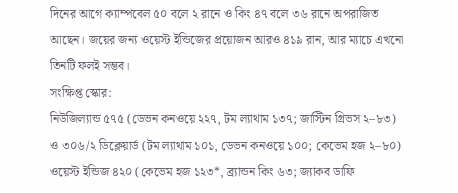দিনের আগে ক্যাম্পবেল ৫০ বলে ২ রানে ও কিং ৪৭ বলে ৩৬ রানে অপরাজিত আছেন। জয়ের জন্য ওয়েস্ট ইন্ডিজের প্রয়োজন আরও ৪১৯ রান, আর ম্যাচে এখনো তিনটি ফলই সম্ভব।
সংক্ষিপ্ত স্কোর:
নিউজিল্যান্ড ৫৭৫ (ডেভন কনওয়ে ২২৭, টম ল্যাথাম ১৩৭; জাস্টিন গ্রিভস ২–৮৩) ও ৩০৬/২ ডিক্লেয়ার্ড (টম ল্যাথাম ১০১, ডেভন কনওয়ে ১০০; কেভেম হজ ২–৮০)
ওয়েস্ট ইন্ডিজ ৪২০ (কেভেম হজ ১২৩*, ব্র্যান্ডন কিং ৬৩; জ্যাকব ডাফি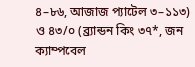৪–৮৬, আজাজ প্যাটেল ৩–১১৩) ও ৪৩/০ (ব্র্যান্ডন কিং ৩৭*, জন ক্যাম্পবেল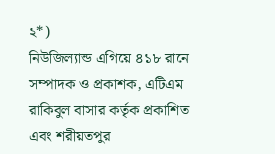২*)
নিউজিল্যান্ড এগিয়ে ৪১৮ রানে
সম্পাদক ও প্রকাশক, এটিএম রাকিবুল বাসার কর্তৃক প্রকাশিত এবং শরীয়তপুর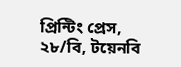প্রিন্টিং প্রেস, ২৮/বি, টয়েনবি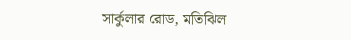সার্কুলার রোড, মতিঝিল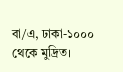বা/এ, ঢাকা-১০০০ থেকে মুদ্রিত।